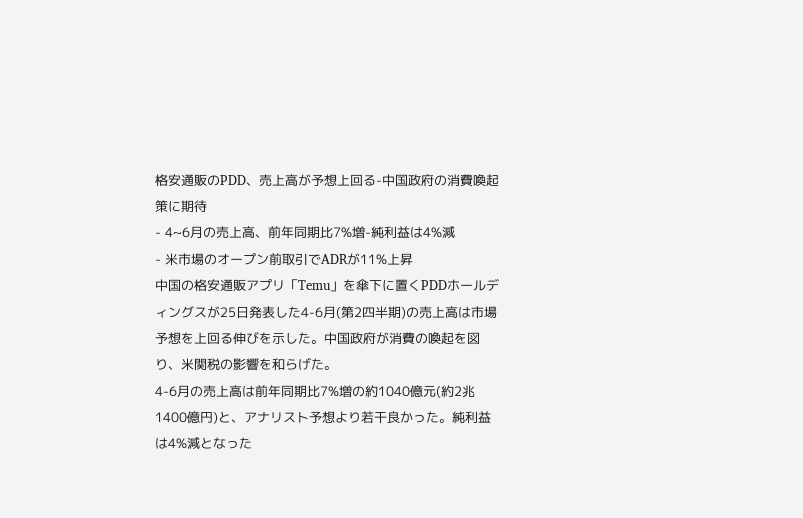格安通販のPDD、売上高が予想上回る-中国政府の消費喚起策に期待
- 4~6月の売上高、前年同期比7%増-純利益は4%減
- 米市場のオープン前取引でADRが11%上昇
中国の格安通販アプリ「Temu」を傘下に置くPDDホールディングスが25日発表した4-6月(第2四半期)の売上高は市場予想を上回る伸びを示した。中国政府が消費の喚起を図り、米関税の影響を和らげた。
4-6月の売上高は前年同期比7%増の約1040億元(約2兆1400億円)と、アナリスト予想より若干良かった。純利益は4%減となった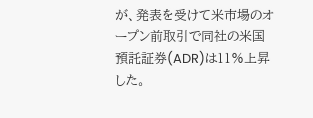が、発表を受けて米市場のオープン前取引で同社の米国預託証券(ADR)は11%上昇した。